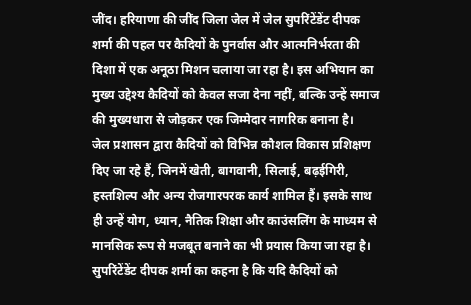जींद। हरियाणा की जींद जिला जेल में जेल सुपरिंटेंडेंट दीपक शर्मा की पहल पर कैदियों के पुनर्वास और आत्मनिर्भरता की दिशा में एक अनूठा मिशन चलाया जा रहा है। इस अभियान का मुख्य उद्देश्य कैदियों को केवल सजा देना नहीं, बल्कि उन्हें समाज की मुख्यधारा से जोड़कर एक जिम्मेदार नागरिक बनाना है।
जेल प्रशासन द्वारा कैदियों को विभिन्न कौशल विकास प्रशिक्षण दिए जा रहे हैं, जिनमें खेती, बागवानी, सिलाई, बढ़ईगिरी, हस्तशिल्प और अन्य रोजगारपरक कार्य शामिल हैं। इसके साथ ही उन्हें योग, ध्यान, नैतिक शिक्षा और काउंसलिंग के माध्यम से मानसिक रूप से मजबूत बनाने का भी प्रयास किया जा रहा है।
सुपरिंटेंडेंट दीपक शर्मा का कहना है कि यदि कैदियों को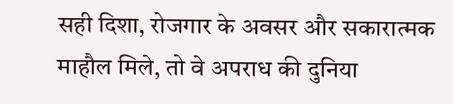सही दिशा, रोजगार के अवसर और सकारात्मक माहौल मिले, तो वे अपराध की दुनिया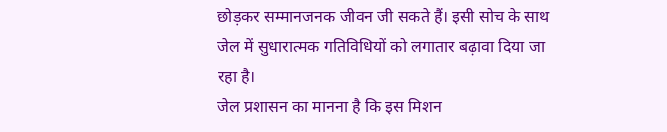छोड़कर सम्मानजनक जीवन जी सकते हैं। इसी सोच के साथ जेल में सुधारात्मक गतिविधियों को लगातार बढ़ावा दिया जा रहा है।
जेल प्रशासन का मानना है कि इस मिशन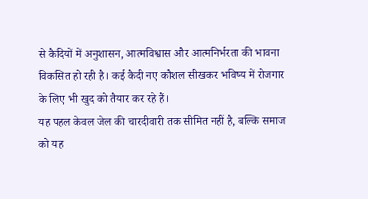से कैदियों में अनुशासन, आत्मविश्वास और आत्मनिर्भरता की भावना विकसित हो रही है। कई कैदी नए कौशल सीखकर भविष्य में रोजगार के लिए भी खुद को तैयार कर रहे हैं।
यह पहल केवल जेल की चारदीवारी तक सीमित नहीं है, बल्कि समाज को यह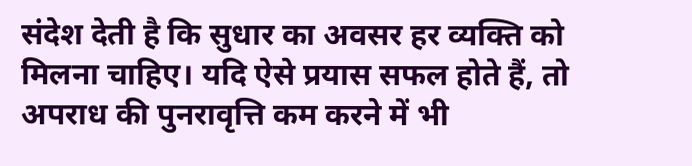संदेश देती है कि सुधार का अवसर हर व्यक्ति को मिलना चाहिए। यदि ऐसे प्रयास सफल होते हैं, तो अपराध की पुनरावृत्ति कम करने में भी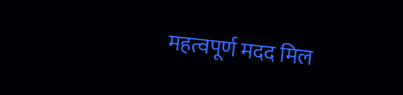महत्वपूर्ण मदद मिल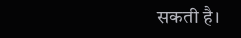सकती है।